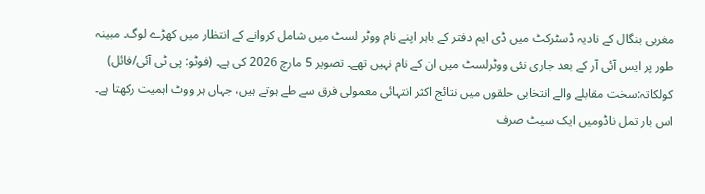مغربی بنگال کے نادیہ ڈسٹرکٹ میں ڈی ایم دفتر کے باہر اپنے نام ووٹر لسٹ میں شامل کروانے کے انتظار میں کھڑے لوگ۔ مبینہ طور پر ایس آئی آر کے بعد جاری نئی ووٹرلسٹ میں ان کے نام نہیں تھے۔ تصویر 5 مارچ 2026 کی ہے۔ (فوٹو: پی ٹی آئی/فائل)
کولکاتہ:سخت مقابلے والے انتخابی حلقوں میں نتائج اکثر انتہائی معمولی فرق سے طے ہوتے ہیں، جہاں ہر ووٹ اہمیت رکھتا ہے۔ اس بار تمل ناڈومیں ایک سیٹ صرف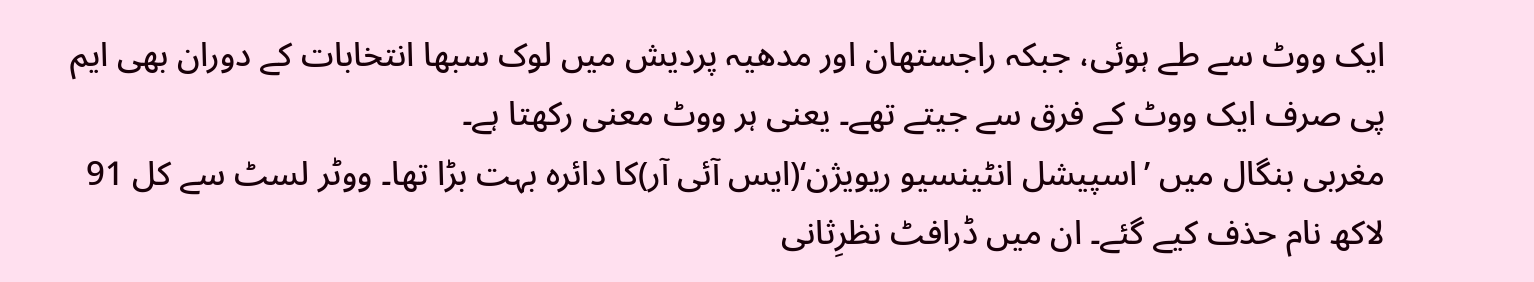ایک ووٹ سے طے ہوئی، جبکہ راجستھان اور مدھیہ پردیش میں لوک سبھا انتخابات کے دوران بھی ایم پی صرف ایک ووٹ کے فرق سے جیتے تھے۔ یعنی ہر ووٹ معنی رکھتا ہے۔
مغربی بنگال میں ’اسپیشل انٹینسیو ریویژن‘(ایس آئی آر)کا دائرہ بہت بڑا تھا۔ ووٹر لسٹ سے کل 91 لاکھ نام حذف کیے گئے۔ ان میں ڈرافٹ نظرِثانی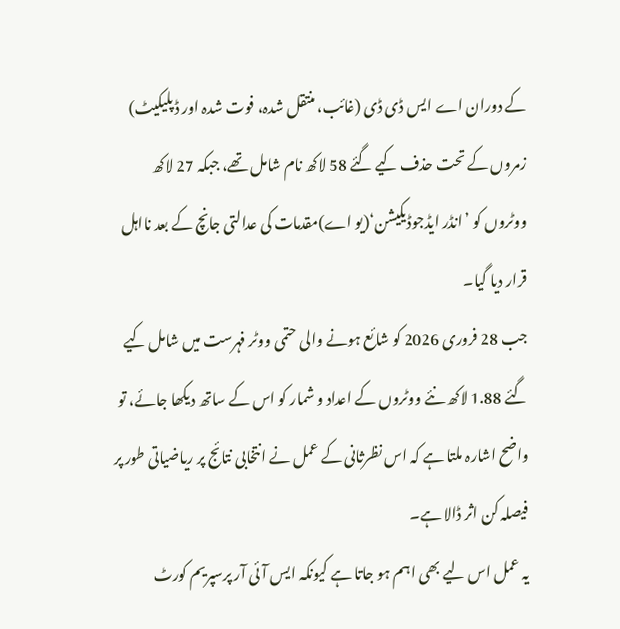کے دوران اے ایس ڈی ڈی (غائب، منتقل شدہ، فوت شدہ اور ڈپلیکیٹ) زمروں کے تحت حذف کیے گئے 58 لاکھ نام شامل تھے، جبکہ 27 لاکھ ووٹروں کو ’انڈر ایڈجوڈیکیشن‘(یو اے)مقدمات کی عدالتی جانچ کے بعد نااہل قرار دیا گیا۔
جب 28 فروری 2026 کو شائع ہونے والی حتمی ووٹر فہرست میں شامل کیے گئے 1.88 لاکھ نئے ووٹروں کے اعداد و شمار کو اس کے ساتھ دیکھا جائے، تو واضح اشارہ ملتا ہے کہ اس نظرثانی کے عمل نے انتخابی نتائج پر ریاضیاتی طور پر فیصلہ کن اثر ڈالا ہے۔
یہ عمل اس لیے بھی اہم ہو جاتا ہے کیونکہ ایس آئی آر پرسپریم کورٹ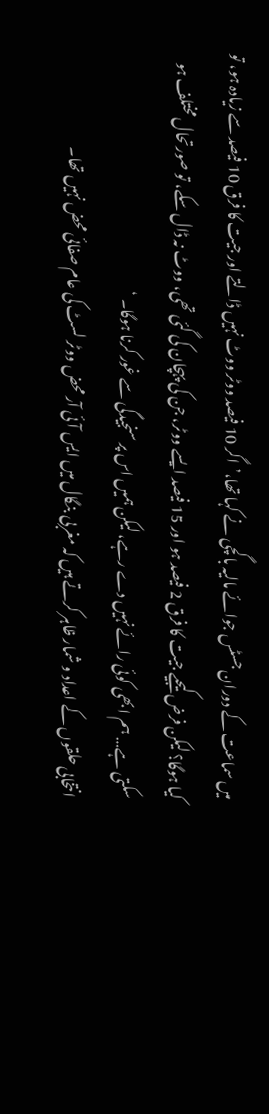میں سماعت کے دوران جسٹس جوائے مالیہ باگچی نے کہا تھا،’اگر 10 فیصد ووٹر ووٹ نہیں ڈالتے اور جیت کا فرق 10 فیصد سے زیادہ ہو، تو کیا ہوگا؟ لیکن فرض کیجیے جیت کا فرق 2 فیصد ہو اور 15 فیصد ایسے ووٹر، جن کی پہچان کی گئی تھی، ووٹ نہ ڈال سکے، تو صورتحال مختلف ہو سکتی ہے… ہم ابھی کوئی رائے نہیں دے رہے، لیکن ہمیں اس پر سنجیدگی سے غور کرنا ہوگا۔ ‘
انتخابی حلقوں کے اعداد و شمار ظاہر کرتے ہیں کہ مغربی بنگال میں ایس آئی آر محض ووٹر لسٹ کی عام صفائی محض نہیں تھا۔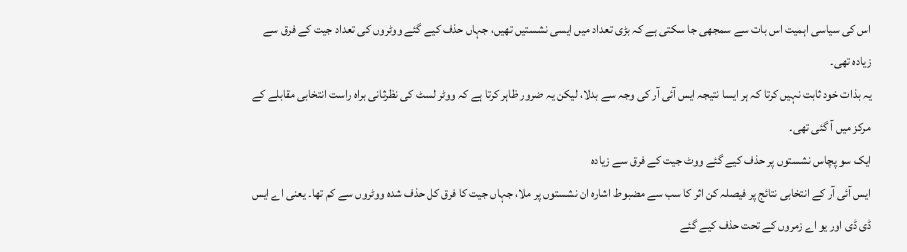اس کی سیاسی اہمیت اس بات سے سمجھی جا سکتی ہے کہ بڑی تعداد میں ایسی نشستیں تھیں، جہاں حذف کیے گئے ووٹروں کی تعداد جیت کے فرق سے زیادہ تھی۔
یہ بذات خود ثابت نہیں کرتا کہ ہر ایسا نتیجہ ایس آئی آر کی وجہ سے بدلا، لیکن یہ ضرور ظاہر کرتا ہے کہ ووٹر لسٹ کی نظرثانی براہ راست انتخابی مقابلے کے مرکز میں آ گئی تھی۔
ایک سو پچاس نشستوں پر حذف کیے گئے ووٹ جیت کے فرق سے زیادہ
ایس آئی آر کے انتخابی نتائج پر فیصلہ کن اثر کا سب سے مضبوط اشارہ ان نشستوں پر ملا، جہاں جیت کا فرق کل حذف شدہ ووٹروں سے کم تھا۔ یعنی اے ایس ڈی ڈی اور یو اے زمروں کے تحت حذف کیے گئے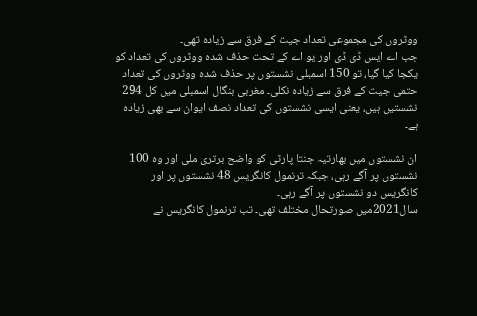ووٹروں کی مجموعی تعداد جیت کے فرق سے زیادہ تھی۔
جب اے ایس ڈی ڈی اور یو اے کے تحت حذف شدہ ووٹروں کی تعداد کو یکجا کیا گیا، تو 150 اسمبلی نشستوں پر حذف شدہ ووٹروں کی تعداد حتمی جیت کے فرق سے زیادہ نکلی۔ مغربی بنگال اسمبلی میں کل 294 نشستیں ہیں، یعنی ایسی نشستوں کی تعداد نصف ایوان سے بھی زیادہ ہے۔

ان نشستوں میں بھارتیہ جنتا پارٹی کو واضح برتری ملی اور وہ 100 نشستوں پر آگے رہی، جبکہ ترنمول کانگریس 48 نشستوں پر اور کانگریس دو نشستوں پر آگے رہی۔
سال2021میں صورتحال مختلف تھی۔ تب ترنمول کانگریس نے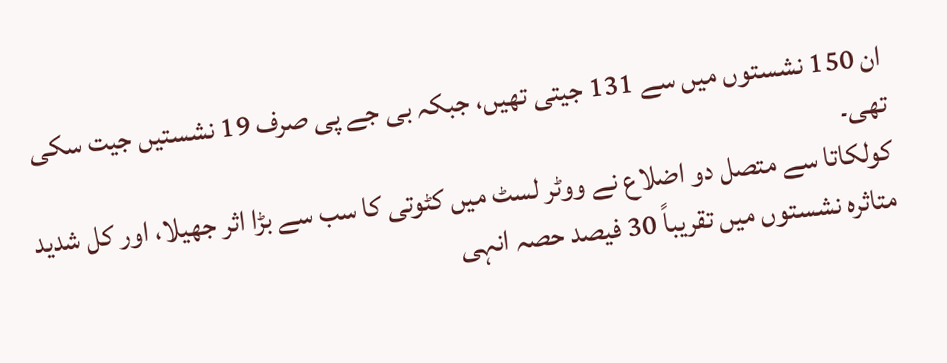ان 150 نشستوں میں سے 131 جیتی تھیں، جبکہ بی جے پی صرف 19 نشستیں جیت سکی تھی۔
کولکاتا سے متصل دو اضلاع نے ووٹر لسٹ میں کٹوتی کا سب سے بڑا اثر جھیلا، اور کل شدید متاثرہ نشستوں میں تقریباً 30 فیصد حصہ انہی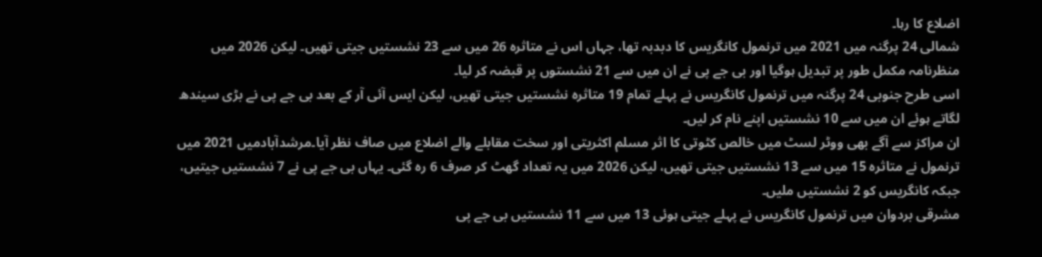اضلاع کا رہا۔
شمالی 24 پرگنہ میں 2021 میں ترنمول کانگریس کا دبدبہ تھا، جہاں اس نے متاثرہ 26 میں سے 23 نشستیں جیتی تھیں۔ لیکن 2026 میں منظرنامہ مکمل طور پر تبدیل ہوگیا اور بی جے پی نے ان میں سے 21 نشستوں پر قبضہ کر لیا۔
اسی طرح جنوبی 24 پرگنہ میں ترنمول کانگریس نے پہلے تمام 19 متاثرہ نشستیں جیتی تھیں، لیکن ایس آئی آر کے بعد بی جے پی نے بڑی سیندھ لگاتے ہوئے ان میں سے 10 نشستیں اپنے نام کر لیں۔
ان مراکز سے آگے بھی ووٹر لسٹ میں خالص کٹوتی کا اثر مسلم اکثریتی اور سخت مقابلے والے اضلاع میں صاف نظر آیا۔مرشدآبادمیں 2021 میں ترنمول نے متاثرہ 15 میں سے 13 نشستیں جیتی تھیں، لیکن 2026 میں یہ تعداد گھٹ کر صرف 6 رہ گئی۔ یہاں بی جے پی نے 7 نشستیں جیتیں، جبکہ کانگریس کو 2 نشستیں ملیں۔
مشرقی بردوان میں ترنمول کانگریس نے پہلے جیتی ہوئی 13 میں سے 11 نشستیں بی جے پی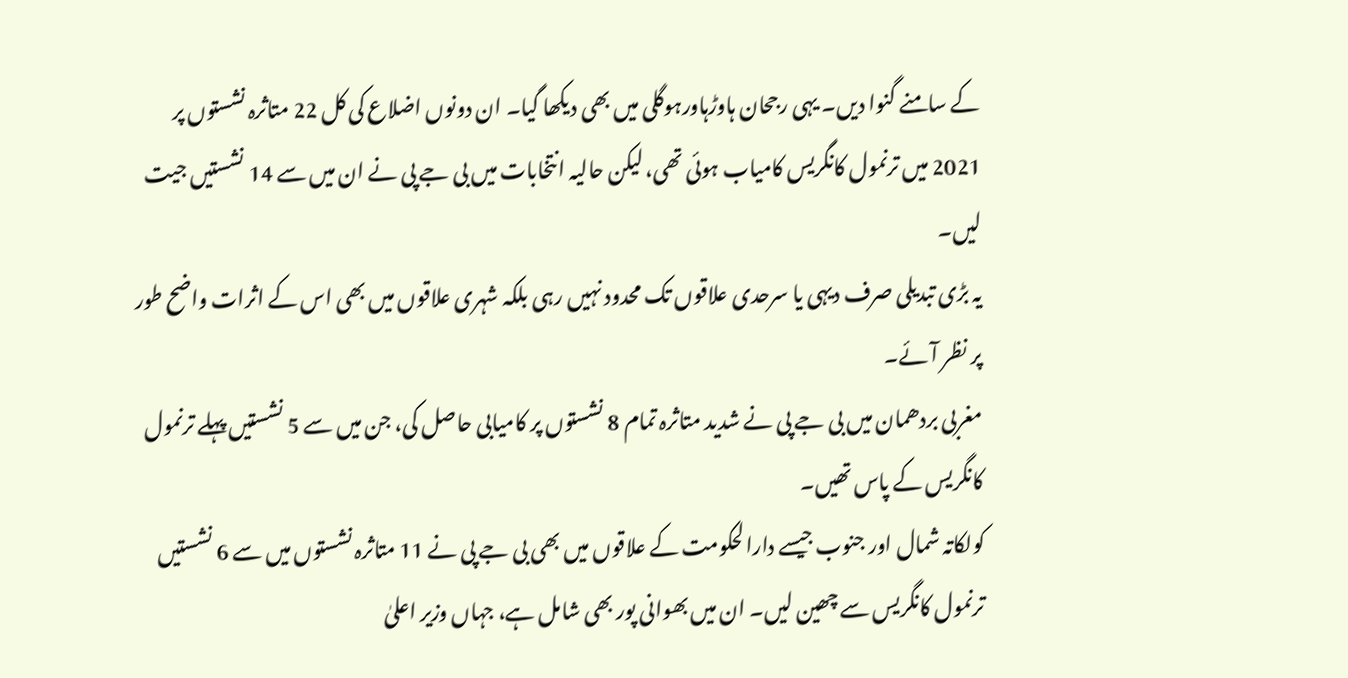کے سامنے گنوا دیں۔ یہی رجحان ہاوڑہاورہوگلی میں بھی دیکھا گیا۔ ان دونوں اضلاع کی کل 22 متاثرہ نشستوں پر 2021 میں ترنمول کانگریس کامیاب ہوئی تھی، لیکن حالیہ انتخابات میں بی جے پی نے ان میں سے 14 نشستیں جیت لیں۔
یہ بڑی تبدیلی صرف دیہی یا سرحدی علاقوں تک محدود نہیں رہی بلکہ شہری علاقوں میں بھی اس کے اثرات واضح طور پر نظر آئے۔
مغربی بردھمان میں بی جے پی نے شدید متاثرہ تمام 8 نشستوں پر کامیابی حاصل کی، جن میں سے 5 نشستیں پہلے ترنمول کانگریس کے پاس تھیں۔
کولکاتہ شمال اور جنوب جیسے دارالحکومت کے علاقوں میں بھی بی جے پی نے 11 متاثرہ نشستوں میں سے 6 نشستیں ترنمول کانگریس سے چھین لیں۔ ان میں بھوانی پور بھی شامل ہے، جہاں وزیر اعلیٰ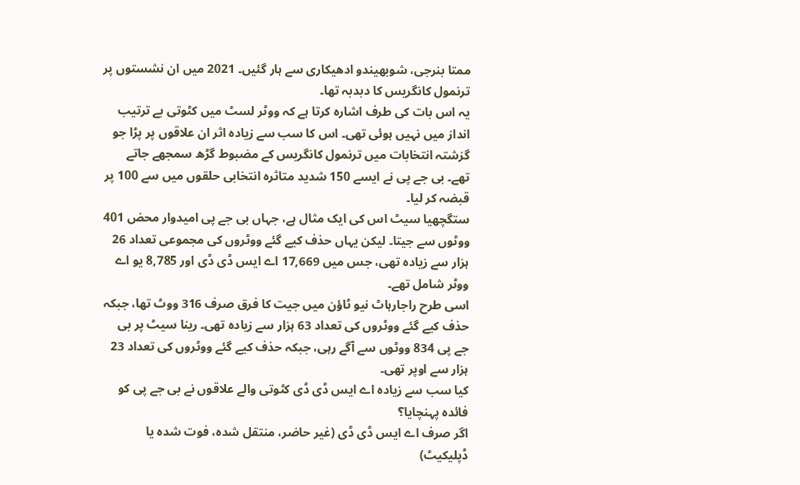ممتا بنرجی، شوبھیندو ادھیکاری سے ہار گئیں۔ 2021 میں ان نشستوں پر ترنمول کانگریس کا دبدبہ تھا۔
یہ اس بات کی طرف اشارہ کرتا ہے کہ ووٹر لسٹ میں کٹوتی بے ترتیب انداز میں نہیں ہوئی تھی۔ اس کا سب سے زیادہ اثر ان علاقوں پر پڑا جو گزشتہ انتخابات میں ترنمول کانگریس کے مضبوط گڑھ سمجھے جاتے تھے۔ بی جے پی نے ایسے 150 شدید متاثرہ انتخابی حلقوں میں سے 100 پر قبضہ کر لیا۔
ستگچھیا سیٹ اس کی ایک مثال ہے، جہاں بی جے پی امیدوار محض 401 ووٹوں سے جیتا۔ لیکن یہاں حذف کیے گئے ووٹروں کی مجموعی تعداد 26 ہزار سے زیادہ تھی، جس میں 17,669 اے ایس ڈی ڈی اور 8,785 یو اے ووٹر شامل تھے۔
اسی طرح راجارہاٹ نیو ٹاؤن میں جیت کا فرق صرف 316 ووٹ تھا، جبکہ حذف کیے گئے ووٹروں کی تعداد 63 ہزار سے زیادہ تھی۔ رینا سیٹ پر بی جے پی 834 ووٹوں سے آگے رہی، جبکہ حذف کیے گئے ووٹروں کی تعداد 23 ہزار سے اوپر تھی۔
کیا سب سے زیادہ اے ایس ڈی ڈی کٹوتی والے علاقوں نے بی جے پی کو فائدہ پہنچایا؟
اگر صرف اے ایس ڈی ڈی (غیر حاضر، منتقل شدہ، فوت شدہ یا ڈپلیکیٹ)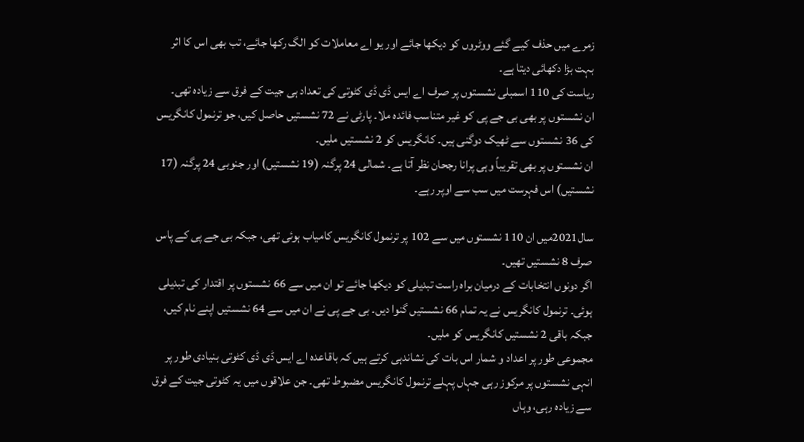زمرے میں حذف کیے گئے ووٹروں کو دیکھا جائے اور یو اے معاملات کو الگ رکھا جائے، تب بھی اس کا اثر بہت بڑا دکھائی دیتا ہے۔
ریاست کی 110 اسمبلی نشستوں پر صرف اے ایس ڈی ڈی کٹوتی کی تعداد ہی جیت کے فرق سے زیادہ تھی۔
ان نشستوں پر بھی بی جے پی کو غیر متناسب فائدہ ملا۔ پارٹی نے 72 نشستیں حاصل کیں، جو ترنمول کانگریس کی 36 نشستوں سے ٹھیک دوگنی ہیں۔ کانگریس کو 2 نشستیں ملیں۔
ان نشستوں پر بھی تقریباً وہی پرانا رجحان نظر آتا ہے۔ شمالی 24 پرگنہ (19 نشستیں) اور جنوبی 24 پرگنہ (17 نشستیں) اس فہرست میں سب سے اوپر رہے۔

سال2021میں ان 110 نشستوں میں سے 102 پر ترنمول کانگریس کامیاب ہوئی تھی، جبکہ بی جے پی کے پاس صرف 8 نشستیں تھیں۔
اگر دونوں انتخابات کے درمیان براہ راست تبدیلی کو دیکھا جائے تو ان میں سے 66 نشستوں پر اقتدار کی تبدیلی ہوئی۔ ترنمول کانگریس نے یہ تمام 66 نشستیں گنوا دیں۔ بی جے پی نے ان میں سے 64 نشستیں اپنے نام کیں، جبکہ باقی 2 نشستیں کانگریس کو ملیں۔
مجموعی طور پر اعداد و شمار اس بات کی نشاندہی کرتے ہیں کہ باقاعدہ اے ایس ڈی ڈی کٹوتی بنیادی طور پر انہی نشستوں پر مرکوز رہی جہاں پہلے ترنمول کانگریس مضبوط تھی۔ جن علاقوں میں یہ کٹوتی جیت کے فرق سے زیادہ رہی، وہاں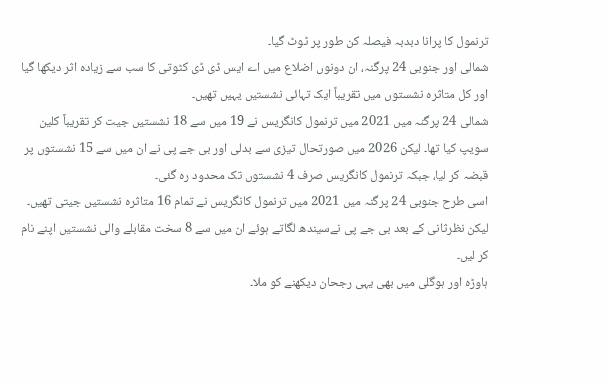ترنمول کا پرانا دبدبہ فیصلہ کن طور پر ٹوٹ گیا۔
شمالی اور جنوبی 24 پرگنہ، ان دونوں اضلاع میں اے ایس ڈی ڈی کٹوتی کا سب سے زیادہ اثر دیکھا گیا اور کل متاثرہ نشستوں میں تقریباً ایک تہائی نشستیں یہیں تھیں۔
شمالی 24 پرگنہ میں 2021 میں ترنمول کانگریس نے 19 میں سے 18 نشستیں جیت کر تقریباً کلین سویپ کیا تھا۔ لیکن 2026 میں صورتحال تیزی سے بدلی اور بی جے پی نے ان میں سے 15 نشستوں پر قبضہ کر لیا، جبکہ ترنمول کانگریس صرف 4 نشستوں تک محدود رہ گئی۔
اسی طرح جنوبی 24 پرگنہ میں 2021 میں ترنمول کانگریس نے تمام 16 متاثرہ نشستیں جیتی تھیں۔ لیکن نظرثانی کے بعد بی جے پی نےسیندھ لگاتے ہوئے ان میں سے 8 سخت مقابلے والی نشستیں اپنے نام کر لیں۔
ہاوڑہ اور ہوگلی میں بھی یہی رجحان دیکھنے کو ملا۔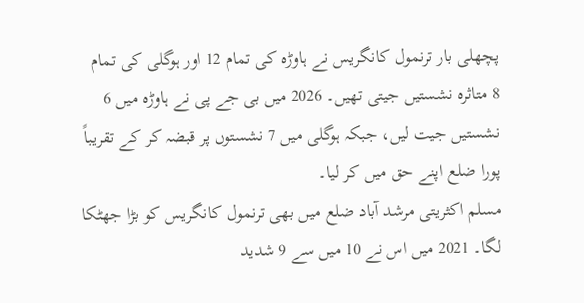پچھلی بار ترنمول کانگریس نے ہاوڑہ کی تمام 12 اور ہوگلی کی تمام 8 متاثرہ نشستیں جیتی تھیں۔ 2026 میں بی جے پی نے ہاوڑہ میں 6 نشستیں جیت لیں، جبکہ ہوگلی میں 7 نشستوں پر قبضہ کر کے تقریباً پورا ضلع اپنے حق میں کر لیا۔
مسلم اکثریتی مرشد آباد ضلع میں بھی ترنمول کانگریس کو بڑا جھٹکا لگا۔ 2021 میں اس نے 10 میں سے 9 شدید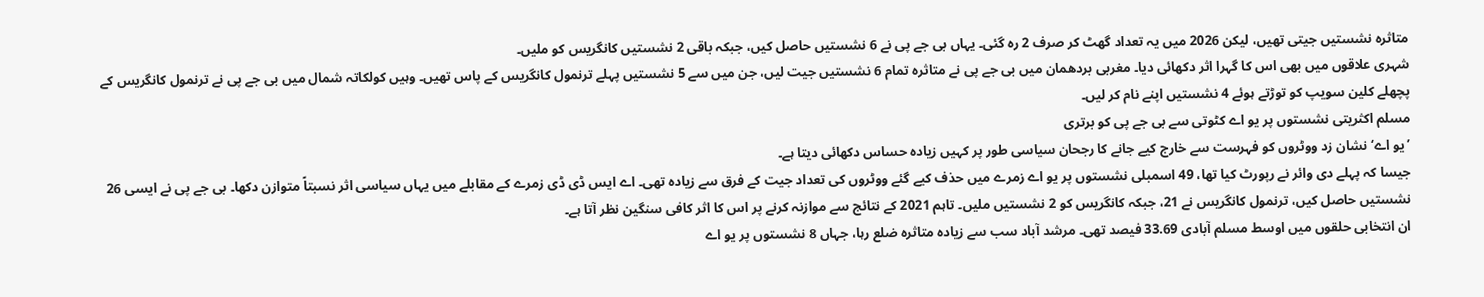متاثرہ نشستیں جیتی تھیں، لیکن 2026 میں یہ تعداد گھٹ کر صرف 2 رہ گئی۔ یہاں بی جے پی نے 6 نشستیں حاصل کیں، جبکہ باقی 2 نشستیں کانگریس کو ملیں۔
شہری علاقوں میں بھی اس کا گہرا اثر دکھائی دیا۔ مغربی بردھمان میں بی جے پی نے متاثرہ تمام 6 نشستیں جیت لیں، جن میں سے 5 نشستیں پہلے ترنمول کانگریس کے پاس تھیں۔ وہیں کولکاتہ شمال میں بی جے پی نے ترنمول کانگریس کے پچھلے کلین سویپ کو توڑتے ہوئے 4 نشستیں اپنے نام کر لیں۔
مسلم اکثریتی نشستوں پر یو اے کٹوتی سے بی جے پی کو برتری
’یو اے‘ نشان زد ووٹروں کو فہرست سے خارج کیے جانے کا رجحان سیاسی طور پر کہیں زیادہ حساس دکھائی دیتا ہے۔
جیسا کہ پہلے دی وائر نے رپورٹ کیا تھا، 49 اسمبلی نشستوں پر یو اے زمرے میں حذف کیے گئے ووٹروں کی تعداد جیت کے فرق سے زیادہ تھی۔ اے ایس ڈی ڈی زمرے کے مقابلے میں یہاں سیاسی اثر نسبتاً متوازن دکھا۔ بی جے پی نے ایسی 26 نشستیں حاصل کیں، ترنمول کانگریس نے 21، جبکہ کانگریس کو 2 نشستیں ملیں۔ تاہم 2021 کے نتائج سے موازنہ کرنے پر اس کا اثر کافی سنگین نظر آتا ہے۔
ان انتخابی حلقوں میں اوسط مسلم آبادی 33.69 فیصد تھی۔ مرشد آباد سب سے زیادہ متاثرہ ضلع رہا، جہاں 8 نشستوں پر یو اے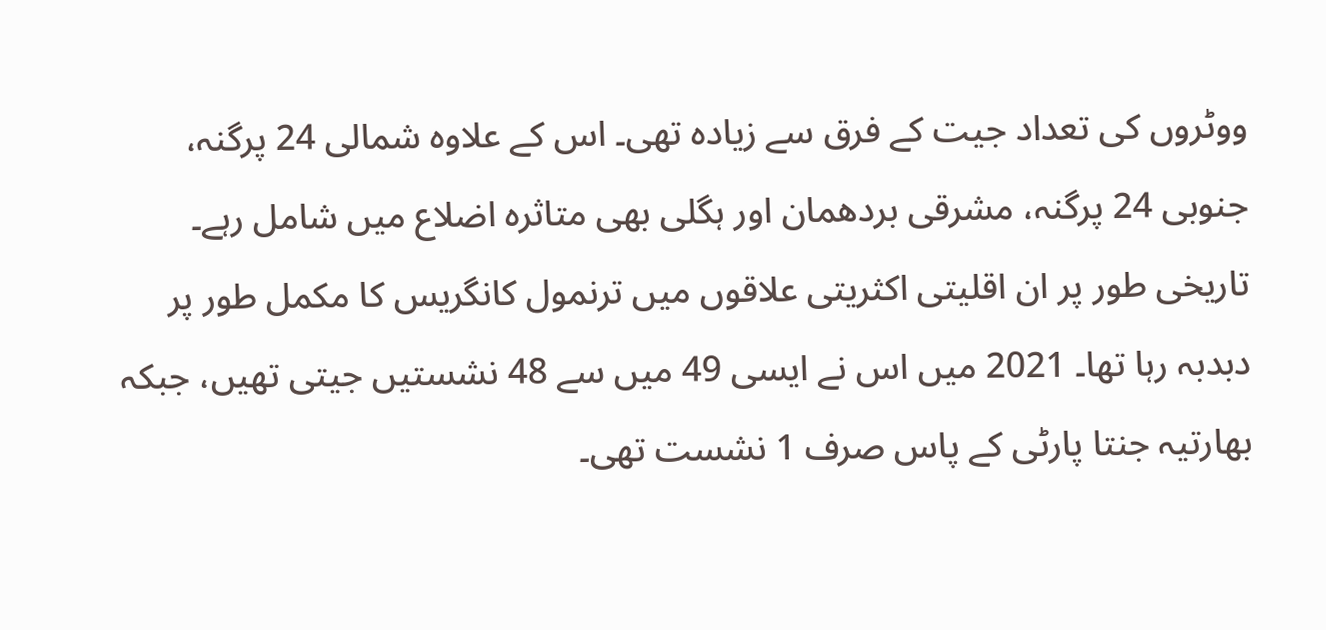ووٹروں کی تعداد جیت کے فرق سے زیادہ تھی۔ اس کے علاوہ شمالی 24 پرگنہ، جنوبی 24 پرگنہ، مشرقی بردھمان اور ہگلی بھی متاثرہ اضلاع میں شامل رہے۔
تاریخی طور پر ان اقلیتی اکثریتی علاقوں میں ترنمول کانگریس کا مکمل طور پر دبدبہ رہا تھا۔ 2021 میں اس نے ایسی 49 میں سے 48 نشستیں جیتی تھیں، جبکہ بھارتیہ جنتا پارٹی کے پاس صرف 1 نشست تھی۔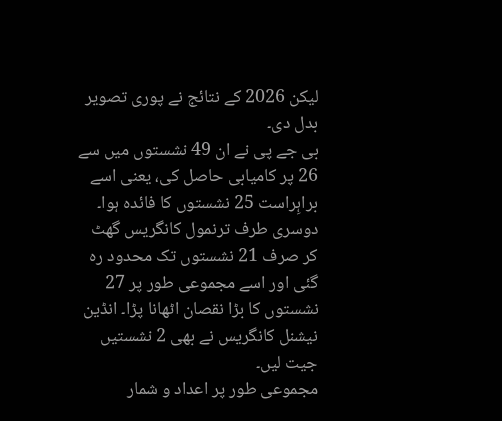لیکن 2026 کے نتائج نے پوری تصویر بدل دی۔
بی جے پی نے ان 49 نشستوں میں سے 26 پر کامیابی حاصل کی، یعنی اسے براہِراست 25 نشستوں کا فائدہ ہوا۔ دوسری طرف ترنمول کانگریس گھٹ کر صرف 21 نشستوں تک محدود رہ گئی اور اسے مجموعی طور پر 27 نشستوں کا بڑا نقصان اٹھانا پڑا۔ انڈین نیشنل کانگریس نے بھی 2 نشستیں جیت لیں۔
مجموعی طور پر اعداد و شمار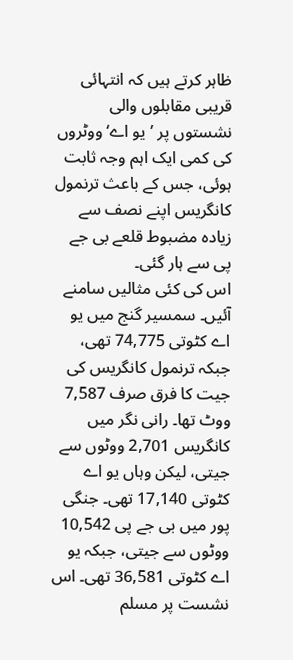ظاہر کرتے ہیں کہ انتہائی قریبی مقابلوں والی نشستوں پر ’یو اے‘ ووٹروں کی کمی ایک اہم وجہ ثابت ہوئی، جس کے باعث ترنمول کانگریس اپنے نصف سے زیادہ مضبوط قلعے بی جے پی سے ہار گئی۔
اس کی کئی مثالیں سامنے آئیں۔ سمسیر گنج میں یو اے کٹوتی 74,775 تھی، جبکہ ترنمول کانگریس کی جیت کا فرق صرف 7,587 ووٹ تھا۔ رانی نگر میں کانگریس 2,701 ووٹوں سے جیتی، لیکن وہاں یو اے کٹوتی 17,140 تھی۔ جنگی پور میں بی جے پی 10,542 ووٹوں سے جیتی، جبکہ یو اے کٹوتی 36,581 تھی۔ اس نشست پر مسلم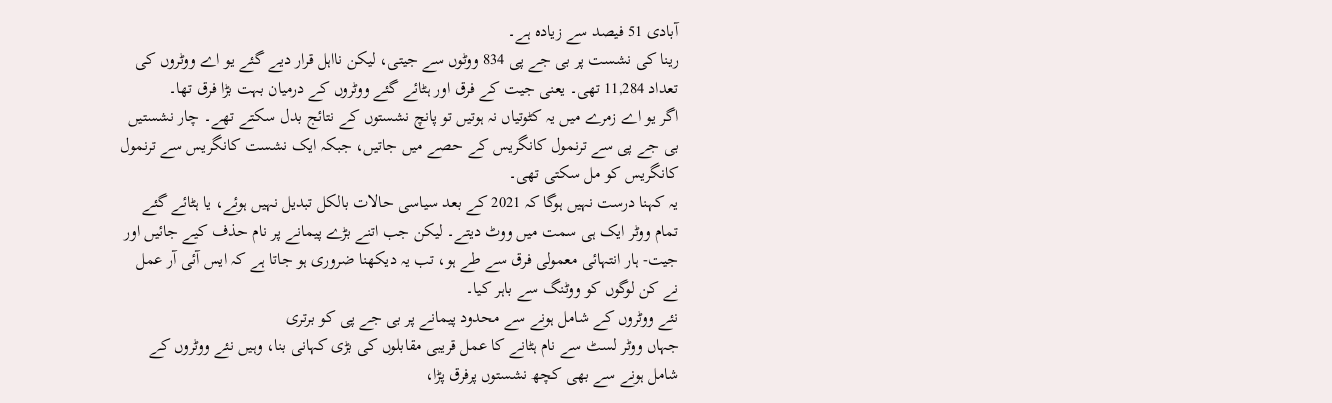آبادی 51 فیصد سے زیادہ ہے۔
رینا کی نشست پر بی جے پی 834 ووٹوں سے جیتی، لیکن نااہل قرار دیے گئے یو اے ووٹروں کی تعداد 11,284 تھی۔ یعنی جیت کے فرق اور ہٹائے گئے ووٹروں کے درمیان بہت بڑا فرق تھا۔
اگر یو اے زمرے میں یہ کٹوتیاں نہ ہوتیں تو پانچ نشستوں کے نتائج بدل سکتے تھے۔ چار نشستیں بی جے پی سے ترنمول کانگریس کے حصے میں جاتیں، جبکہ ایک نشست کانگریس سے ترنمول کانگریس کو مل سکتی تھی۔
یہ کہنا درست نہیں ہوگا کہ 2021 کے بعد سیاسی حالات بالکل تبدیل نہیں ہوئے، یا ہٹائے گئے تمام ووٹر ایک ہی سمت میں ووٹ دیتے۔ لیکن جب اتنے بڑے پیمانے پر نام حذف کیے جائیں اور جیت- ہار انتہائی معمولی فرق سے طے ہو، تب یہ دیکھنا ضروری ہو جاتا ہے کہ ایس آئی آر عمل نے کن لوگوں کو ووٹنگ سے باہر کیا۔
نئے ووٹروں کے شامل ہونے سے محدود پیمانے پر بی جے پی کو برتری
جہاں ووٹر لسٹ سے نام ہٹانے کا عمل قریبی مقابلوں کی بڑی کہانی بنا، وہیں نئے ووٹروں کے شامل ہونے سے بھی کچھ نشستوں پرفرق پڑا،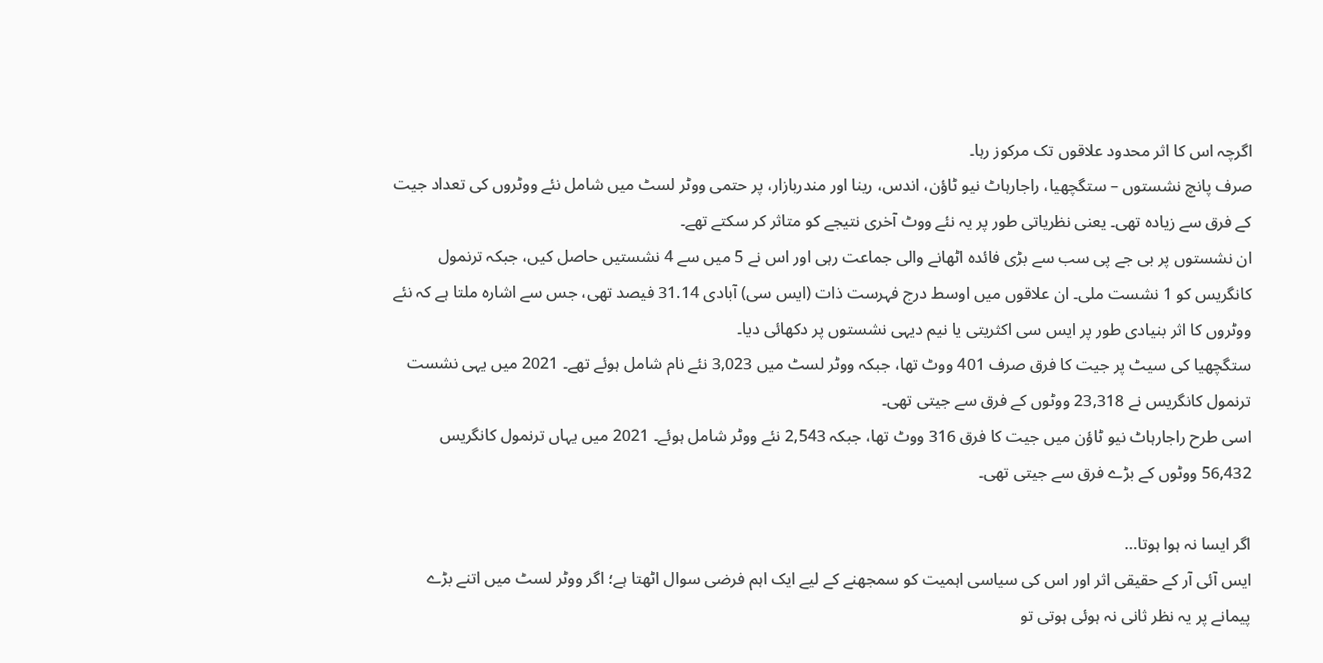اگرچہ اس کا اثر محدود علاقوں تک مرکوز رہا۔
صرف پانچ نشستوں – ستگچھیا، راجارہاٹ نیو ٹاؤن، اندس، رینا اور مندربازار، پر حتمی ووٹر لسٹ میں شامل نئے ووٹروں کی تعداد جیت کے فرق سے زیادہ تھی۔ یعنی نظریاتی طور پر یہ نئے ووٹ آخری نتیجے کو متاثر کر سکتے تھے۔
ان نشستوں پر بی جے پی سب سے بڑی فائدہ اٹھانے والی جماعت رہی اور اس نے 5 میں سے 4 نشستیں حاصل کیں، جبکہ ترنمول کانگریس کو 1 نشست ملی۔ ان علاقوں میں اوسط درج فہرست ذات (ایس سی) آبادی 31.14 فیصد تھی، جس سے اشارہ ملتا ہے کہ نئے ووٹروں کا اثر بنیادی طور پر ایس سی اکثریتی یا نیم دیہی نشستوں پر دکھائی دیا۔
ستگچھیا کی سیٹ پر جیت کا فرق صرف 401 ووٹ تھا، جبکہ ووٹر لسٹ میں 3,023 نئے نام شامل ہوئے تھے۔ 2021 میں یہی نشست ترنمول کانگریس نے 23,318 ووٹوں کے فرق سے جیتی تھی۔
اسی طرح راجارہاٹ نیو ٹاؤن میں جیت کا فرق 316 ووٹ تھا، جبکہ 2,543 نئے ووٹر شامل ہوئے۔ 2021 میں یہاں ترنمول کانگریس 56,432 ووٹوں کے بڑے فرق سے جیتی تھی۔

اگر ایسا نہ ہوا ہوتا…
ایس آئی آر کے حقیقی اثر اور اس کی سیاسی اہمیت کو سمجھنے کے لیے ایک اہم فرضی سوال اٹھتا ہے؛ اگر ووٹر لسٹ میں اتنے بڑے پیمانے پر یہ نظر ثانی نہ ہوئی ہوتی تو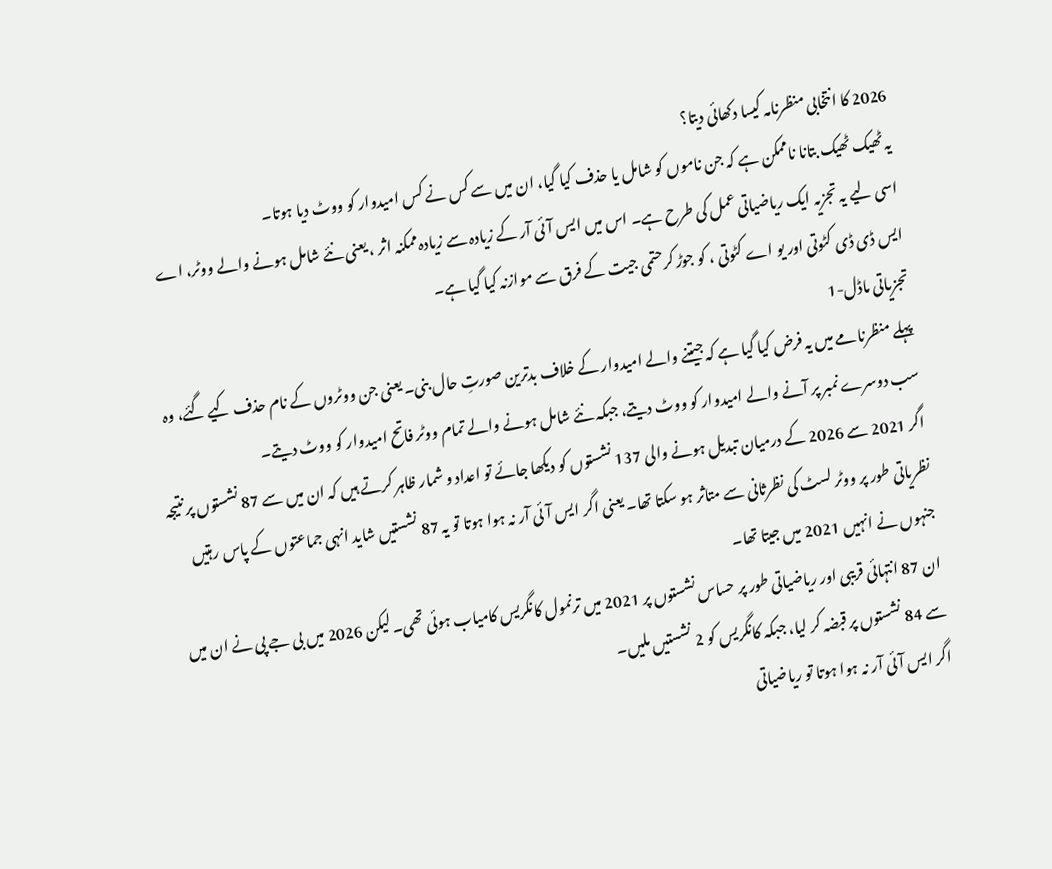2026 کا انتخابی منظرنامہ کیسا دکھائی دیتا؟
یہ ٹھیک ٹھیک بتانا ناممکن ہے کہ جن ناموں کو شامل یا حذف کیا گیا، ان میں سے کس نے کس امیدوار کو ووٹ دیا ہوتا۔
اسی لیے یہ تجزیہ ایک ریاضیاتی عمل کی طرح ہے۔ اس میں ایس آئی آر کے زیادہ سے زیادہ ممکنہ اثر ، یعنی نئے شامل ہونے والے ووٹر، اے ایس ڈی ڈی کٹوتی اور یو اے کٹوتی ، کو جوڑ کرحتمی جیت کے فرق سے موازنہ کیا گیا ہے۔
تجزیاتی ماڈل-1
پہلے منظرنامے میں یہ فرض کیا گیا ہے کہ جیتنے والے امیدوار کے خلاف بدترین صورتِ حال بنی۔ یعنی جن ووٹروں کے نام حذف کیے گئے، وہ سب دوسرے نمبر پر آنے والے امیدوار کو ووٹ دیتے، جبکہ نئے شامل ہونے والے تمام ووٹر فاتح امیدوار کو ووٹ دیتے۔
اگر 2021 سے 2026 کے درمیان تبدیل ہونے والی 137 نشستوں کو دیکھا جائے تو اعداد و شمار ظاہر کرتے ہیں کہ ان میں سے 87 نشستوں پر نتیجہ نظریاتی طور پر ووٹر لسٹ کی نظرثانی سے متاثر ہو سکتا تھا۔ یعنی اگر ایس آئی آر نہ ہوا ہوتا تو یہ 87 نشستیں شاید انہی جماعتوں کے پاس رہتیں جنہوں نے انہیں 2021 میں جیتا تھا۔
ان 87 انتہائی قریبی اور ریاضیاتی طور پر حساس نشستوں پر 2021 میں ترنمول کانگریس کامیاب ہوئی تھی۔ لیکن 2026 میں بی جے پی نے ان میں سے 84 نشستوں پر قبضہ کر لیا، جبکہ کانگریس کو 2 نشستیں ملیں۔
اگر ایس آئی آر نہ ہوا ہوتا تو ریاضیاتی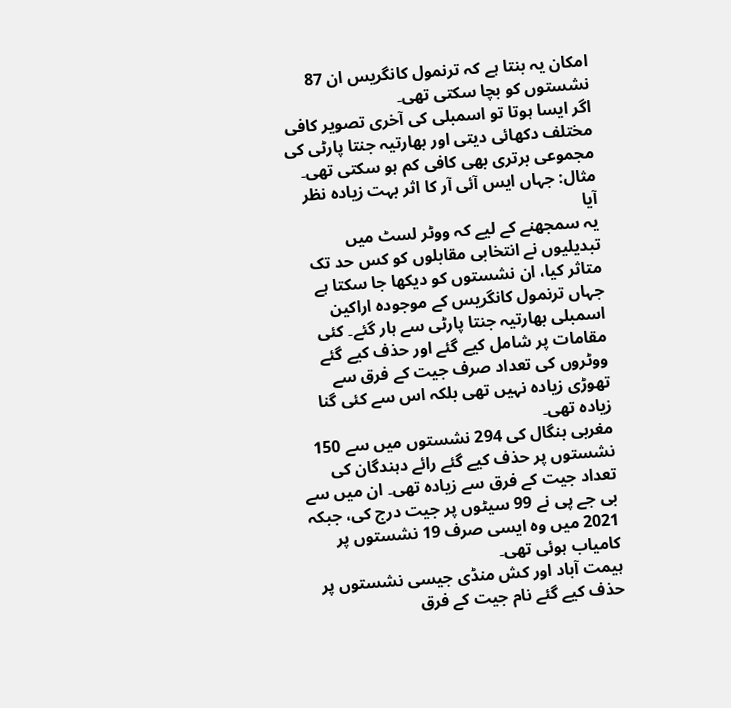امکان یہ بنتا ہے کہ ترنمول کانگریس ان 87 نشستوں کو بچا سکتی تھی۔
اگر ایسا ہوتا تو اسمبلی کی آخری تصویر کافی مختلف دکھائی دیتی اور بھارتیہ جنتا پارٹی کی مجموعی برتری بھی کافی کم ہو سکتی تھی۔
مثال: جہاں ایس آئی آر کا اثر بہت زیادہ نظر آیا
یہ سمجھنے کے لیے کہ ووٹر لسٹ میں تبدیلیوں نے انتخابی مقابلوں کو کس حد تک متاثر کیا، ان نشستوں کو دیکھا جا سکتا ہے جہاں ترنمول کانگریس کے موجودہ اراکین اسمبلی بھارتیہ جنتا پارٹی سے ہار گئے۔ کئی مقامات پر شامل کیے گئے اور حذف کیے گئے ووٹروں کی تعداد صرف جیت کے فرق سے تھوڑی زیادہ نہیں تھی بلکہ اس سے کئی گنا زیادہ تھی۔
مغربی بنگال کی 294 نشستوں میں سے 150 نشستوں پر حذف کیے گئے رائے دہندگان کی تعداد جیت کے فرق سے زیادہ تھی۔ ان میں سے بی جے پی نے 99 سیٹوں پر جیت درج کی، جبکہ 2021 میں وہ ایسی صرف 19 نشستوں پر کامیاب ہوئی تھی۔
ہیمت آباد اور کش منڈی جیسی نشستوں پر حذف کیے گئے نام جیت کے فرق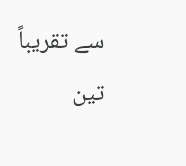سے تقریباً تین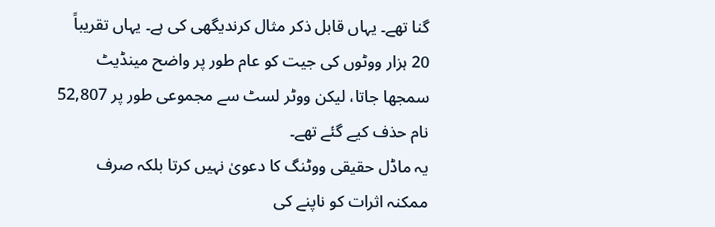گنا تھے۔ یہاں قابل ذکر مثال کرندیگھی کی ہے۔ یہاں تقریباً 20 ہزار ووٹوں کی جیت کو عام طور پر واضح مینڈیٹ سمجھا جاتا، لیکن ووٹر لسٹ سے مجموعی طور پر 52,807 نام حذف کیے گئے تھے۔
یہ ماڈل حقیقی ووٹنگ کا دعویٰ نہیں کرتا بلکہ صرف ممکنہ اثرات کو ناپنے کی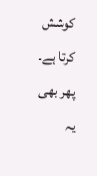کوشش کرتا ہے۔ پھر بھی یہ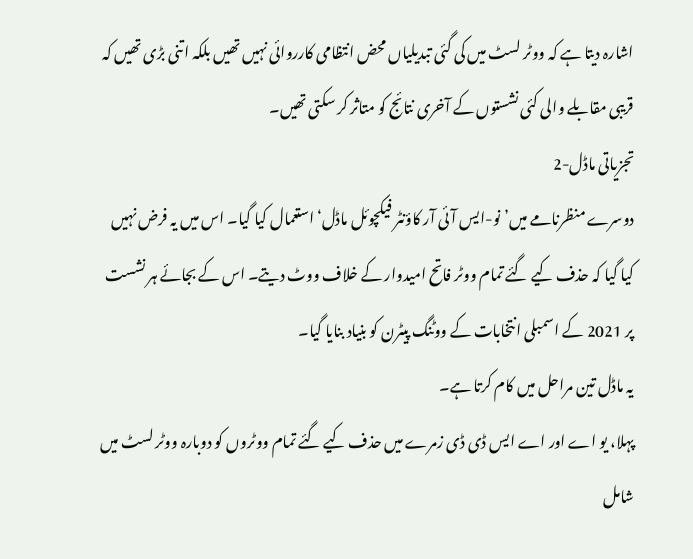اشارہ دیتا ہے کہ ووٹر لسٹ میں کی گئی تبدیلیاں محض انتظامی کارروائی نہیں تھیں بلکہ اتنی بڑی تھیں کہ قریبی مقابلے والی کئی نشستوں کے آخری نتائج کو متاثر کر سکتی تھیں۔
تجزیاتی ماڈل-2
دوسرے منظرنامے میں’ نو-ایس آئی آر کاؤنٹر فیکچوئل ماڈل‘استعمال کیا گیا۔ اس میں یہ فرض نہیں کیا گیا کہ حذف کیے گئے تمام ووٹر فاتح امیدوار کے خلاف ووٹ دیتے۔ اس کے بجائے ہر نشست پر 2021 کے اسمبلی انتخابات کے ووٹنگ پیٹرن کو بنیاد بنایا گیا۔
یہ ماڈل تین مراحل میں کام کرتا ہے۔
پہلا، یو اے اور اے ایس ڈی ڈی زمرے میں حذف کیے گئے تمام ووٹروں کو دوبارہ ووٹر لسٹ میں شامل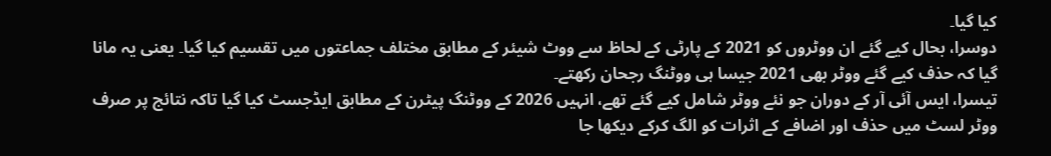کیا گیا۔
دوسرا، بحال کیے گئے ان ووٹروں کو 2021 کے پارٹی کے لحاظ سے ووٹ شیئر کے مطابق مختلف جماعتوں میں تقسیم کیا گیا۔ یعنی یہ مانا گیا کہ حذف کیے گئے ووٹر بھی 2021 جیسا ہی ووٹنگ رجحان رکھتے۔
تیسرا، ایس آئی آر کے دوران جو نئے ووٹر شامل کیے گئے تھے، انہیں 2026 کے ووٹنگ پیٹرن کے مطابق ایڈجسٹ کیا گیا تاکہ نتائج پر صرف ووٹر لسٹ میں حذف اور اضافے کے اثرات کو الگ کرکے دیکھا جا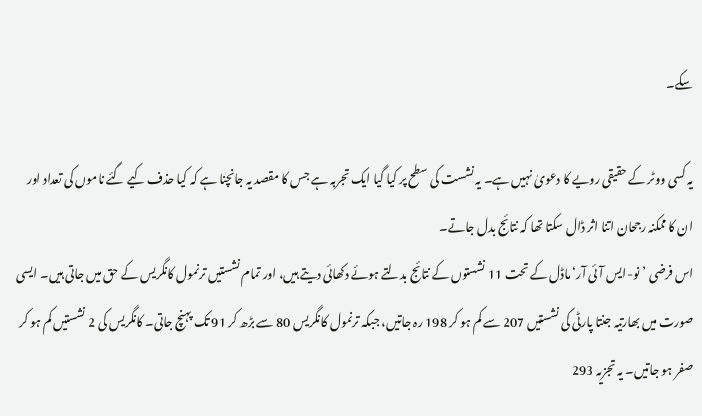سکے۔

یہ کسی ووٹر کے حقیقی رویے کا دعویٰ نہیں ہے۔ یہ نشست کی سطح پر کیا گیا ایک تجربہ ہے جس کا مقصد یہ جانچنا ہے کہ کیا حذف کیے گئے ناموں کی تعداد اور ان کا ممکنہ رجحان اتنا اثر ڈال سکتا تھا کہ نتائج بدل جاتے۔
اس فرضی ’نو-ایس آئی آر‘ماڈل کے تحت 11 نشستوں کے نتائج بدلتے ہوئے دکھائی دیتے ہیں، اور تمام نشستیں ترنمول کانگریس کے حق میں جاتی ہیں۔ ایسی صورت میں بھارتیہ جنتا پارٹی کی نشستیں 207 سے کم ہو کر 198 رہ جاتیں، جبکہ ترنمول کانگریس 80 سے بڑھ کر 91 تک پہنچ جاتی۔ کانگریس کی 2 نشستیں کم ہو کر صفر ہو جاتیں۔ یہ تجزیہ 293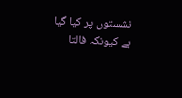نشستوں پر کیا گیا ہے کیونکہ فالتا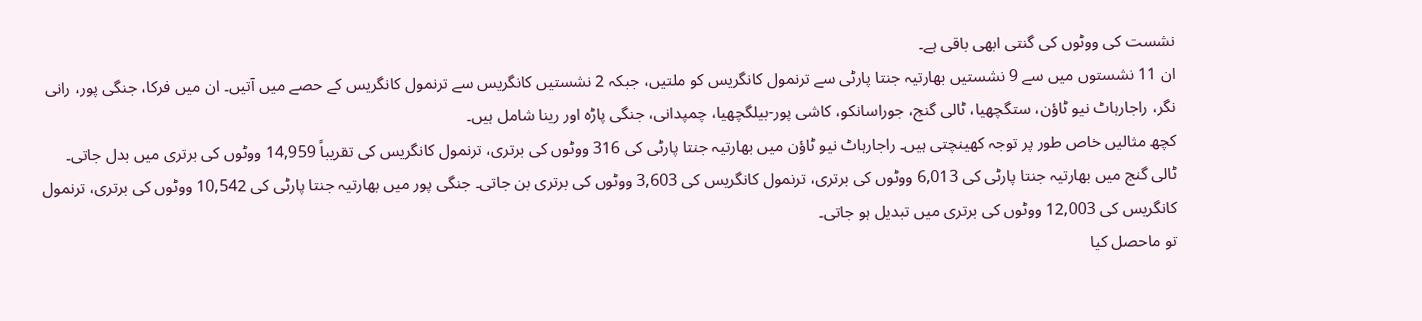نشست کی ووٹوں کی گنتی ابھی باقی ہے۔
ان 11 نشستوں میں سے 9 نشستیں بھارتیہ جنتا پارٹی سے ترنمول کانگریس کو ملتیں، جبکہ 2 نشستیں کانگریس سے ترنمول کانگریس کے حصے میں آتیں۔ ان میں فرکا، جنگی پور، رانی نگر، راجارہاٹ نیو ٹاؤن، ستگچھیا، ٹالی گنج، جوراسانکو، کاشی پور-بیلگچھیا، چمپدانی، جنگی پاڑہ اور رینا شامل ہیں۔
کچھ مثالیں خاص طور پر توجہ کھینچتی ہیں۔ راجارہاٹ نیو ٹاؤن میں بھارتیہ جنتا پارٹی کی 316 ووٹوں کی برتری، ترنمول کانگریس کی تقریباً 14,959 ووٹوں کی برتری میں بدل جاتی۔ ٹالی گنج میں بھارتیہ جنتا پارٹی کی 6,013 ووٹوں کی برتری، ترنمول کانگریس کی 3,603 ووٹوں کی برتری بن جاتی۔ جنگی پور میں بھارتیہ جنتا پارٹی کی 10,542 ووٹوں کی برتری، ترنمول کانگریس کی 12,003 ووٹوں کی برتری میں تبدیل ہو جاتی۔
تو ماحصل کیا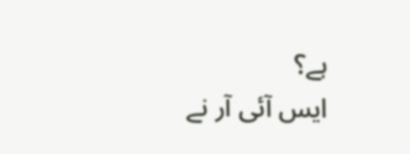ہے؟
ایس آئی آر نے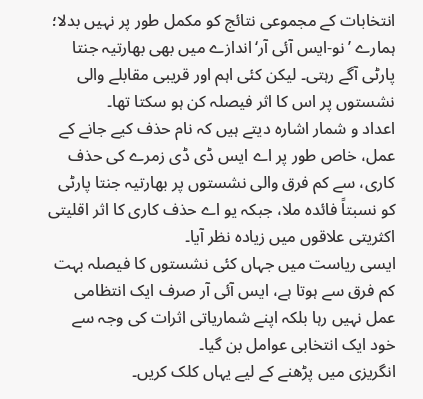انتخابات کے مجموعی نتائج کو مکمل طور پر نہیں بدلا؛ ہمارے ’نو-ایس آئی آر‘اندازے میں بھی بھارتیہ جنتا پارٹی آگے رہتی۔ لیکن کئی اہم اور قریبی مقابلے والی نشستوں پر اس کا اثر فیصلہ کن ہو سکتا تھا۔
اعداد و شمار اشارہ دیتے ہیں کہ نام حذف کیے جانے کے عمل، خاص طور پر اے ایس ڈی ڈی زمرے کی حذف کاری، سے کم فرق والی نشستوں پر بھارتیہ جنتا پارٹی کو نسبتاً فائدہ ملا، جبکہ یو اے حذف کاری کا اثر اقلیتی اکثریتی علاقوں میں زیادہ نظر آیا۔
ایسی ریاست میں جہاں کئی نشستوں کا فیصلہ بہت کم فرق سے ہوتا ہے، ایس آئی آر صرف ایک انتظامی عمل نہیں رہا بلکہ اپنے شماریاتی اثرات کی وجہ سے خود ایک انتخابی عوامل بن گیا۔
انگریزی میں پڑھنے کے لیے یہاں کلک کریں۔